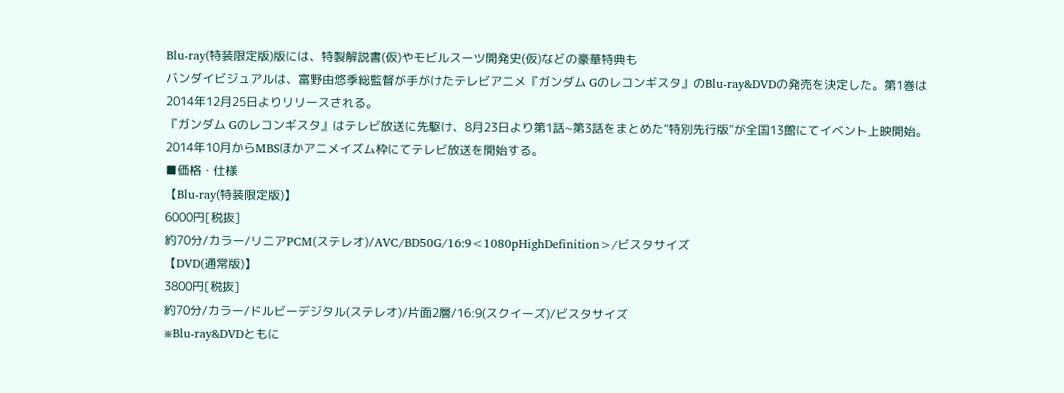Blu-ray(特装限定版)版には、特製解説書(仮)やモビルスーツ開発史(仮)などの豪華特典も
バンダイビジュアルは、富野由悠季総監督が手がけたテレビアニメ『ガンダム Gのレコンギスタ』のBlu-ray&DVDの発売を決定した。第1巻は2014年12月25日よりリリースされる。
『ガンダム Gのレコンギスタ』はテレビ放送に先駆け、8月23日より第1話~第3話をまとめた“特別先行版”が全国13館にてイベント上映開始。2014年10月からMBSほかアニメイズム枠にてテレビ放送を開始する。
■価格・仕様
【Blu-ray(特装限定版)】
6000円[税抜]
約70分/カラー/リニアPCM(ステレオ)/AVC/BD50G/16:9<1080pHighDefinition>/ビスタサイズ
【DVD(通常版)】
3800円[税抜]
約70分/カラー/ドルビーデジタル(ステレオ)/片面2層/16:9(スクイーズ)/ビスタサイズ
※Blu-ray&DVDともに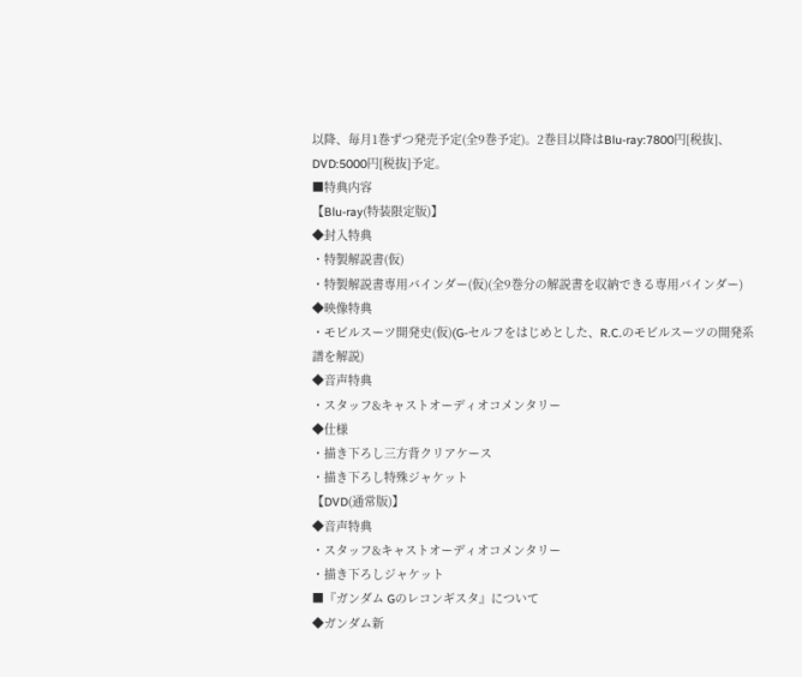以降、毎月1巻ずつ発売予定(全9巻予定)。2巻目以降はBlu-ray:7800円[税抜]、DVD:5000円[税抜]予定。
■特典内容
【Blu-ray(特装限定版)】
◆封入特典
・特製解説書(仮)
・特製解説書専用バインダー(仮)(全9巻分の解説書を収納できる専用バインダー)
◆映像特典
・モビルスーツ開発史(仮)(G-セルフをはじめとした、R.C.のモビルスーツの開発系譜を解説)
◆音声特典
・スタッフ&キャストオーディオコメンタリー
◆仕様
・描き下ろし三方背クリアケース
・描き下ろし特殊ジャケット
【DVD(通常版)】
◆音声特典
・スタッフ&キャストオーディオコメンタリー
・描き下ろしジャケット
■『ガンダム Gのレコンギスタ』について
◆ガンダム新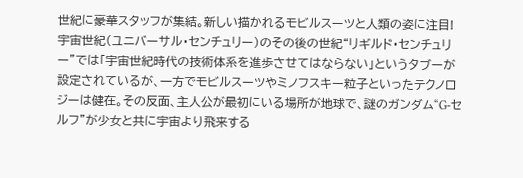世紀に豪華スタッフが集結。新しい描かれるモビルスーツと人類の姿に注目!
宇宙世紀(ユニバーサル・センチュリー)のその後の世紀“リギルド・センチュリー”では「宇宙世紀時代の技術体系を進歩させてはならない」というタブーが設定されているが、一方でモビルスーツやミノフスキー粒子といったテクノロジーは健在。その反面、主人公が最初にいる場所が地球で、謎のガンダム“G-セルフ”が少女と共に宇宙より飛来する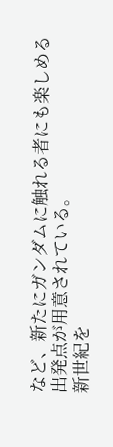など、新たにガンダムに触れる者にも楽しめる出発点が用意されている。
新世紀を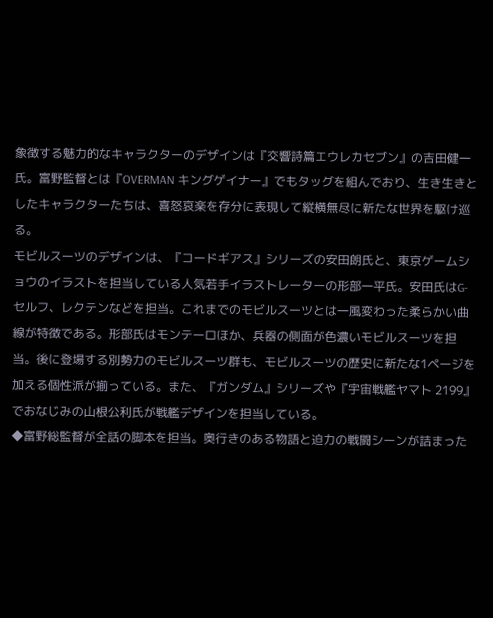象徴する魅力的なキャラクターのデザインは『交響詩篇エウレカセブン』の吉田健一氏。富野監督とは『OVERMAN キングゲイナー』でもタッグを組んでおり、生き生きとしたキャラクターたちは、喜怒哀楽を存分に表現して縦横無尽に新たな世界を駆け巡る。
モビルスーツのデザインは、『コードギアス』シリーズの安田朗氏と、東京ゲームショウのイラストを担当している人気若手イラストレーターの形部一平氏。安田氏はG-セルフ、レクテンなどを担当。これまでのモビルスーツとは一風変わった柔らかい曲線が特徴である。形部氏はモンテーロほか、兵器の側面が色濃いモビルスーツを担当。後に登場する別勢力のモビルスーツ群も、モビルスーツの歴史に新たな1ページを加える個性派が揃っている。また、『ガンダム』シリーズや『宇宙戦艦ヤマト 2199』でおなじみの山根公利氏が戦艦デザインを担当している。
◆富野総監督が全話の脚本を担当。奥行きのある物語と迫力の戦闘シーンが詰まった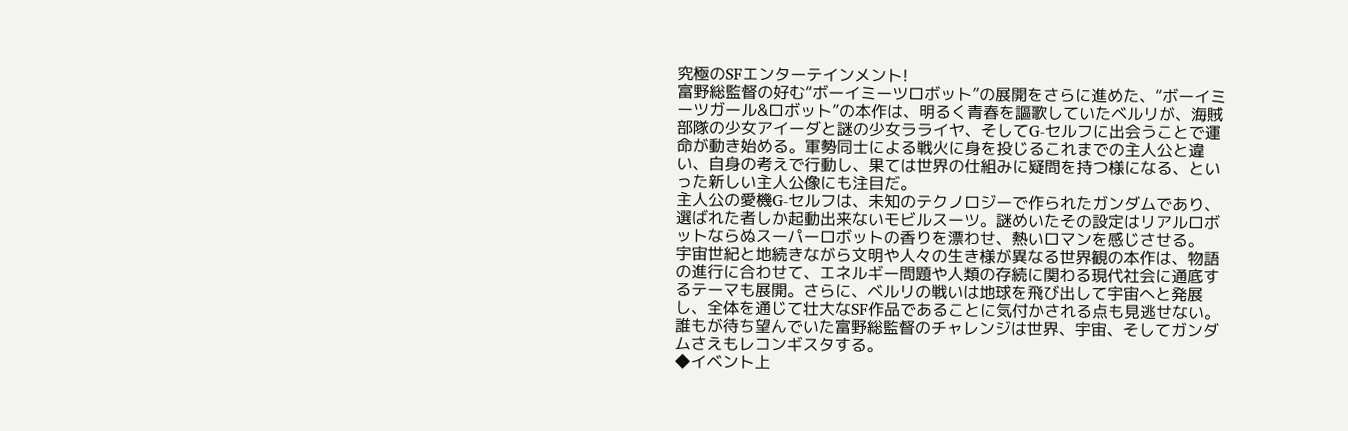究極のSFエンターテインメント!
富野総監督の好む“ボーイミーツロボット”の展開をさらに進めた、“ボーイミーツガール&ロボット”の本作は、明るく青春を謳歌していたベルリが、海賊部隊の少女アイーダと謎の少女ラライヤ、そしてG-セルフに出会うことで運命が動き始める。軍勢同士による戦火に身を投じるこれまでの主人公と違い、自身の考えで行動し、果ては世界の仕組みに疑問を持つ様になる、といった新しい主人公像にも注目だ。
主人公の愛機G-セルフは、未知のテクノロジーで作られたガンダムであり、選ばれた者しか起動出来ないモビルスーツ。謎めいたその設定はリアルロボットならぬスーパーロボットの香りを漂わせ、熱いロマンを感じさせる。
宇宙世紀と地続きながら文明や人々の生き様が異なる世界観の本作は、物語の進行に合わせて、エネルギー問題や人類の存続に関わる現代社会に通底するテーマも展開。さらに、ベルリの戦いは地球を飛び出して宇宙へと発展し、全体を通じて壮大なSF作品であることに気付かされる点も見逃せない。誰もが待ち望んでいた富野総監督のチャレンジは世界、宇宙、そしてガンダムさえもレコンギスタする。
◆イベント上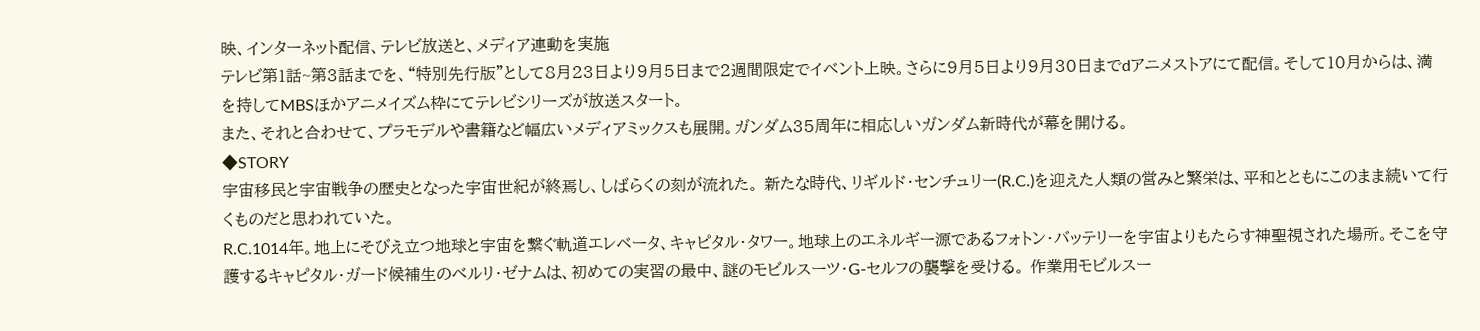映、インターネット配信、テレビ放送と、メディア連動を実施
テレビ第1話~第3話までを、“特別先行版”として8月23日より9月5日まで2週間限定でイベント上映。さらに9月5日より9月30日までdアニメストアにて配信。そして10月からは、満を持してMBSほかアニメイズム枠にてテレビシリーズが放送スタート。
また、それと合わせて、プラモデルや書籍など幅広いメディアミックスも展開。ガンダム35周年に相応しいガンダム新時代が幕を開ける。
◆STORY
宇宙移民と宇宙戦争の歴史となった宇宙世紀が終焉し、しばらくの刻が流れた。 新たな時代、リギルド・センチュリー(R.C.)を迎えた人類の営みと繁栄は、平和とともにこのまま続いて行くものだと思われていた。
R.C.1014年。地上にそびえ立つ地球と宇宙を繋ぐ軌道エレベータ、キャピタル・タワー。地球上のエネルギー源であるフォトン・バッテリーを宇宙よりもたらす神聖視された場所。そこを守護するキャピタル・ガード候補生のベルリ・ゼナムは、初めての実習の最中、謎のモビルスーツ・G-セルフの襲撃を受ける。 作業用モビルスー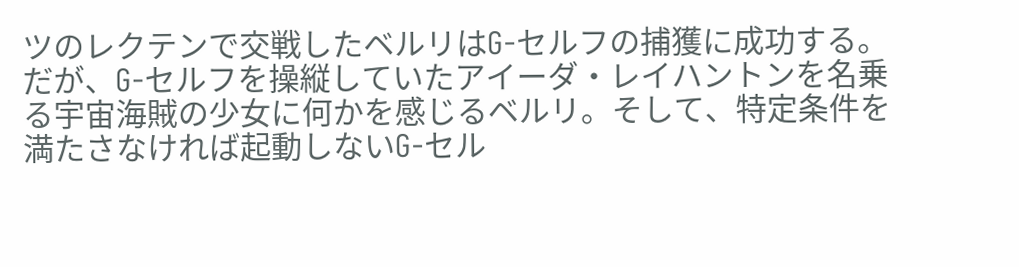ツのレクテンで交戦したベルリはG-セルフの捕獲に成功する。
だが、G-セルフを操縦していたアイーダ・レイハントンを名乗る宇宙海賊の少女に何かを感じるベルリ。そして、特定条件を満たさなければ起動しないG-セル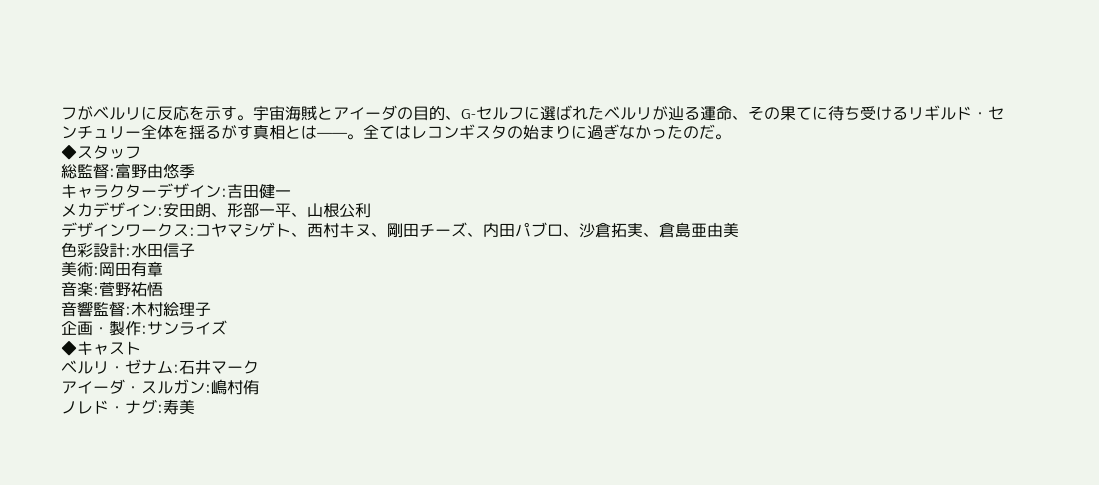フがベルリに反応を示す。宇宙海賊とアイーダの目的、G-セルフに選ばれたベルリが辿る運命、その果てに待ち受けるリギルド・センチュリー全体を揺るがす真相とは——。全てはレコンギスタの始まりに過ぎなかったのだ。
◆スタッフ
総監督:富野由悠季
キャラクターデザイン:吉田健一
メカデザイン:安田朗、形部一平、山根公利
デザインワークス:コヤマシゲト、西村キヌ、剛田チーズ、内田パブロ、沙倉拓実、倉島亜由美
色彩設計:水田信子
美術:岡田有章
音楽:菅野祐悟
音響監督:木村絵理子
企画・製作:サンライズ
◆キャスト
ベルリ・ゼナム:石井マーク
アイーダ・スルガン:嶋村侑
ノレド・ナグ:寿美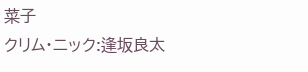菜子
クリム・ニック:逢坂良太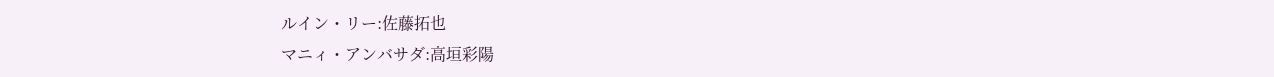ルイン・リー:佐藤拓也
マニィ・アンバサダ:高垣彩陽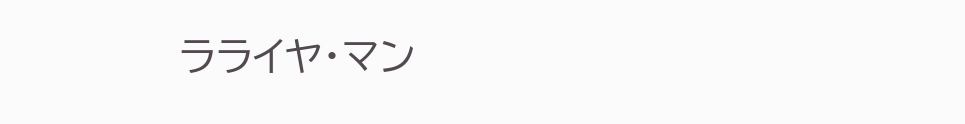ラライヤ・マン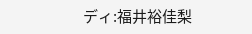ディ:福井裕佳梨